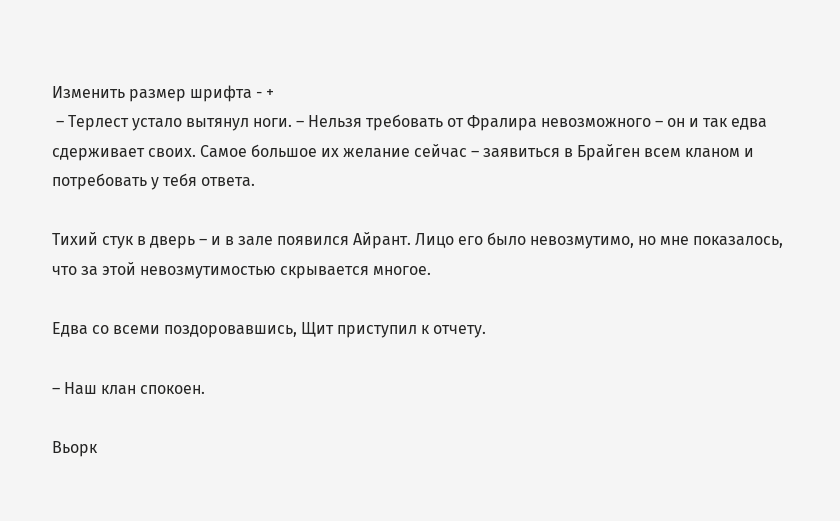Изменить размер шрифта - +
 – Терлест устало вытянул ноги. – Нельзя требовать от Фралира невозможного – он и так едва сдерживает своих. Самое большое их желание сейчас – заявиться в Брайген всем кланом и потребовать у тебя ответа.

Тихий стук в дверь – и в зале появился Айрант. Лицо его было невозмутимо, но мне показалось, что за этой невозмутимостью скрывается многое.

Едва со всеми поздоровавшись, Щит приступил к отчету.

– Наш клан спокоен.

Вьорк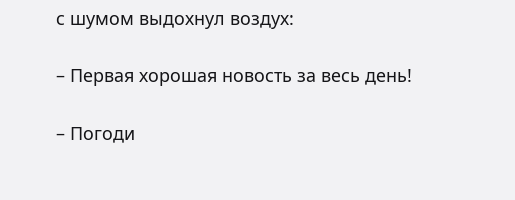с шумом выдохнул воздух:

– Первая хорошая новость за весь день!

– Погоди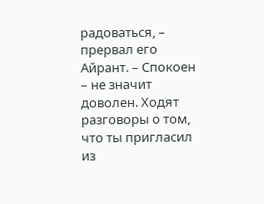радоваться, – прервал его Айрант. – Спокоен – не значит доволен. Ходят разговоры о том, что ты пригласил из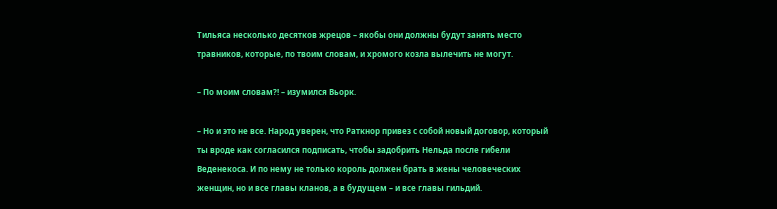Тильяса несколько десятков жрецов – якобы они должны будут занять место травников, которые, по твоим словам, и хромого козла вылечить не могут.

– По моим словам?! – изумился Вьорк.

– Но и это не все. Народ уверен, что Раткнор привез с собой новый договор, который ты вроде как согласился подписать, чтобы задобрить Нельда после гибели Веденекоса. И по нему не только король должен брать в жены человеческих женщин, но и все главы кланов, а в будущем – и все главы гильдий.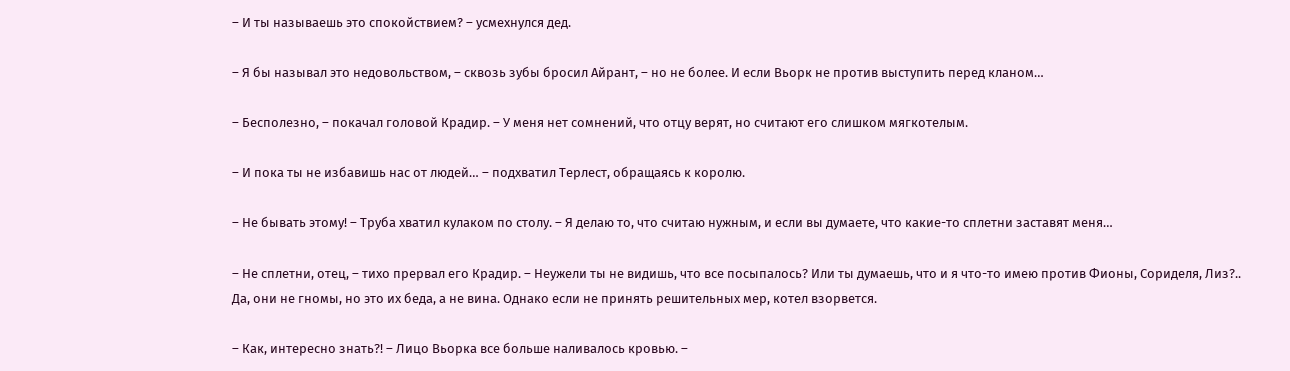– И ты называешь это спокойствием? – усмехнулся дед.

– Я бы называл это недовольством, – сквозь зубы бросил Айрант, – но не более. И если Вьорк не против выступить перед кланом…

– Бесполезно, – покачал головой Крадир. – У меня нет сомнений, что отцу верят, но считают его слишком мягкотелым.

– И пока ты не избавишь нас от людей… – подхватил Терлест, обращаясь к королю.

– Не бывать этому! – Труба хватил кулаком по столу. – Я делаю то, что считаю нужным, и если вы думаете, что какие-то сплетни заставят меня…

– Не сплетни, отец, – тихо прервал его Крадир. – Неужели ты не видишь, что все посыпалось? Или ты думаешь, что и я что-то имею против Фионы, Сориделя, Лиз?.. Да, они не гномы, но это их беда, а не вина. Однако если не принять решительных мер, котел взорвется.

– Как, интересно знать?! – Лицо Вьорка все больше наливалось кровью. –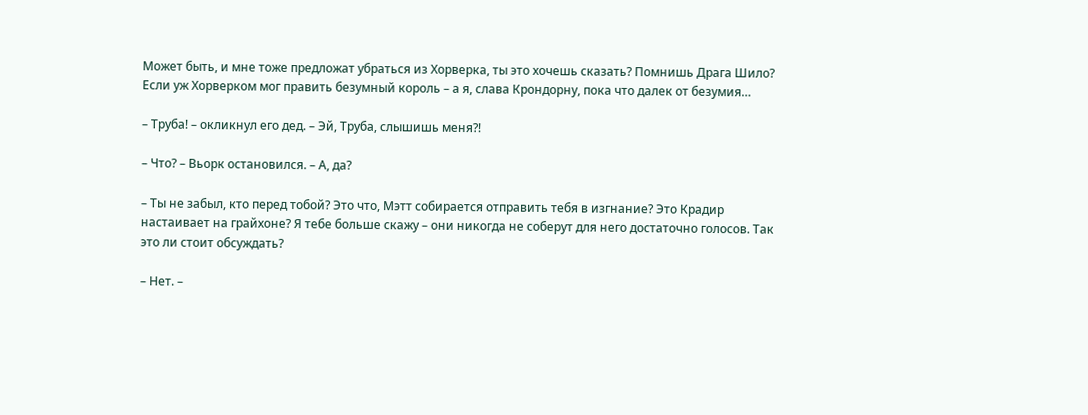Может быть, и мне тоже предложат убраться из Хорверка, ты это хочешь сказать? Помнишь Драга Шило? Если уж Хорверком мог править безумный король – а я, слава Крондорну, пока что далек от безумия…

– Труба! – окликнул его дед. – Эй, Труба, слышишь меня?!

– Что? – Вьорк остановился. – А, да?

– Ты не забыл, кто перед тобой? Это что, Мэтт собирается отправить тебя в изгнание? Это Крадир настаивает на грайхоне? Я тебе больше скажу – они никогда не соберут для него достаточно голосов. Так это ли стоит обсуждать?

– Нет. –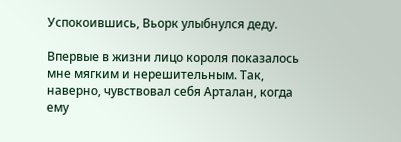Успокоившись, Вьорк улыбнулся деду.

Впервые в жизни лицо короля показалось мне мягким и нерешительным. Так, наверно, чувствовал себя Арталан, когда ему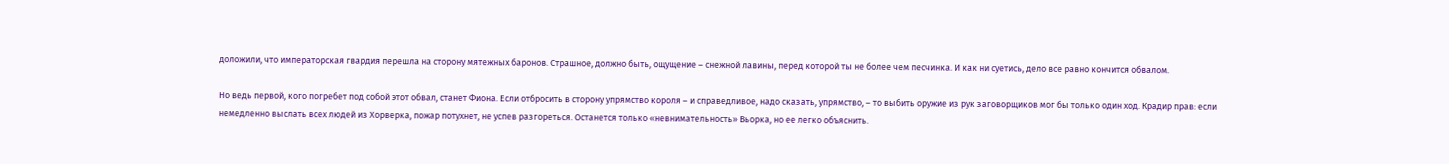доложили, что императорская гвардия перешла на сторону мятежных баронов. Страшное, должно быть, ощущение – снежной лавины, перед которой ты не более чем песчинка. И как ни суетись, дело все равно кончится обвалом.

Но ведь первой, кого погребет под собой этот обвал, станет Фиона. Если отбросить в сторону упрямство короля – и справедливое, надо сказать, упрямство, – то выбить оружие из рук заговорщиков мог бы только один ход. Крадир прав: если немедленно выслать всех людей из Хорверка, пожар потухнет, не успев разгореться. Останется только «невнимательность» Вьорка, но ее легко объяснить.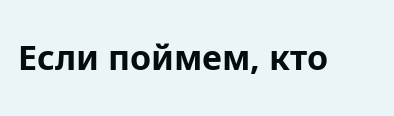Если поймем, кто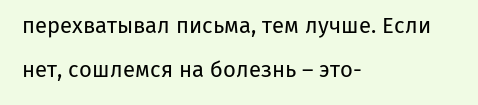перехватывал письма, тем лучше. Если нет, сошлемся на болезнь – это-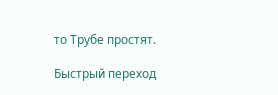то Трубе простят.

Быстрый переход